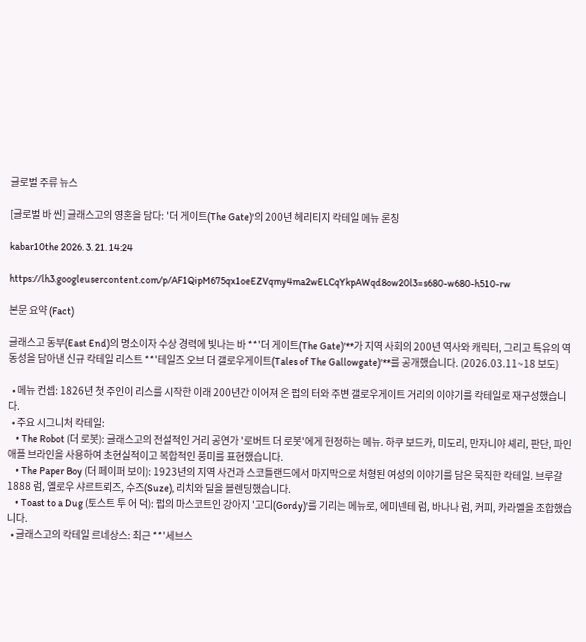글로벌 주류 뉴스

[글로벌 바 씬] 글래스고의 영혼을 담다: '더 게이트(The Gate)'의 200년 헤리티지 칵테일 메뉴 론칭

kabar10the 2026. 3. 21. 14:24

https://lh3.googleusercontent.com/p/AF1QipM675qx1oeEZVqmy4ma2wELCqYkpAWqd8ow20l3=s680-w680-h510-rw

본문 요약 (Fact)

글래스고 동부(East End)의 명소이자 수상 경력에 빛나는 바 **'더 게이트(The Gate)'**가 지역 사회의 200년 역사와 캐릭터, 그리고 특유의 역동성을 담아낸 신규 칵테일 리스트 **'테일즈 오브 더 갤로우게이트(Tales of The Gallowgate)'**를 공개했습니다. (2026.03.11~18 보도)

  • 메뉴 컨셉: 1826년 첫 주인이 리스를 시작한 이래 200년간 이어져 온 펍의 터와 주변 갤로우게이트 거리의 이야기를 칵테일로 재구성했습니다.
  • 주요 시그니처 칵테일:
    • The Robot (더 로봇): 글래스고의 전설적인 거리 공연가 '로버트 더 로봇'에게 헌정하는 메뉴. 하쿠 보드카, 미도리, 만자니야 셰리, 판단, 파인애플 브라인을 사용하여 초현실적이고 복합적인 풍미를 표현했습니다.
    • The Paper Boy (더 페이퍼 보이): 1923년의 지역 사건과 스코틀랜드에서 마지막으로 처형된 여성의 이야기를 담은 묵직한 칵테일. 브루갈 1888 럼, 옐로우 샤르트뢰즈, 수즈(Suze), 리치와 딜을 블렌딩했습니다.
    • Toast to a Dug (토스트 투 어 덕): 펍의 마스코트인 강아지 '고디(Gordy)'를 기리는 메뉴로, 에미넨테 럼, 바나나 럼, 커피, 카라멜을 조합했습니다.
  • 글래스고의 칵테일 르네상스: 최근 **'세브스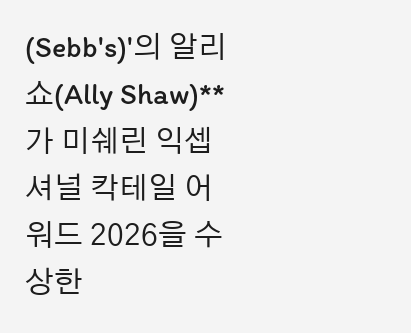(Sebb's)'의 알리 쇼(Ally Shaw)**가 미쉐린 익셉셔널 칵테일 어워드 2026을 수상한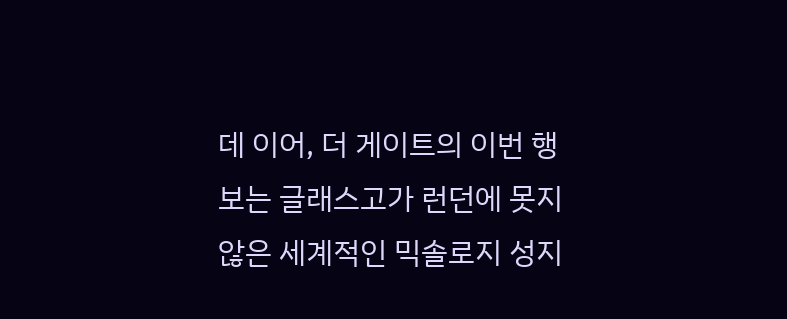데 이어, 더 게이트의 이번 행보는 글래스고가 런던에 못지않은 세계적인 믹솔로지 성지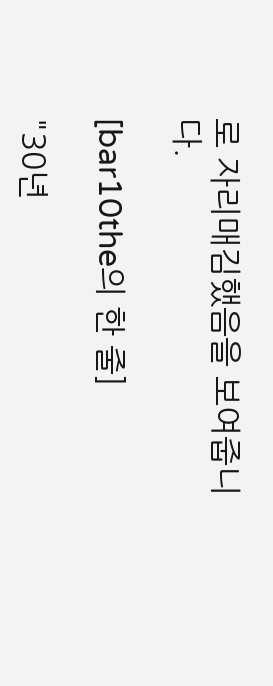로 자리매김했음을 보여줍니다.

[bar10the의 한 줄]

"30년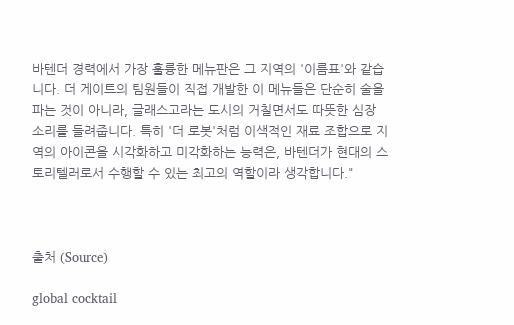바텐더 경력에서 가장 훌륭한 메뉴판은 그 지역의 '이름표'와 같습니다. 더 게이트의 팀원들이 직접 개발한 이 메뉴들은 단순히 술을 파는 것이 아니라, 글래스고라는 도시의 거칠면서도 따뜻한 심장 소리를 들려줍니다. 특히 '더 로봇'처럼 이색적인 재료 조합으로 지역의 아이콘을 시각화하고 미각화하는 능력은, 바텐더가 현대의 스토리텔러로서 수행할 수 있는 최고의 역할이라 생각합니다."



출처 (Source)

global cocktail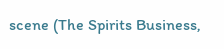scene (The Spirits Business,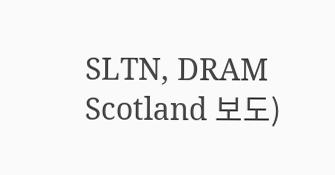SLTN, DRAM Scotland 보도)